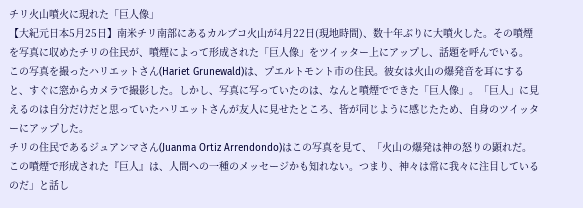チリ火山噴火に現れた「巨人像」
【大紀元日本5月25日】南米チリ南部にあるカルブコ火山が4月22日(現地時間)、数十年ぶりに大噴火した。その噴煙を写真に収めたチリの住民が、噴煙によって形成された「巨人像」をツイッター上にアップし、話題を呼んでいる。
この写真を撮ったハリエットさん(Hariet Grunewald)は、プエルトモント市の住民。彼女は火山の爆発音を耳にすると、すぐに窓からカメラで撮影した。しかし、写真に写っていたのは、なんと噴煙でできた「巨人像」。「巨人」に見えるのは自分だけだと思っていたハリエットさんが友人に見せたところ、皆が同じように感じたため、自身のツイッターにアップした。
チリの住民であるジュアンマさん(Juanma Ortiz Arrendondo)はこの写真を見て、「火山の爆発は神の怒りの顕れだ。この噴煙で形成された『巨人』は、人間への一種のメッセージかも知れない。つまり、神々は常に我々に注目しているのだ」と話し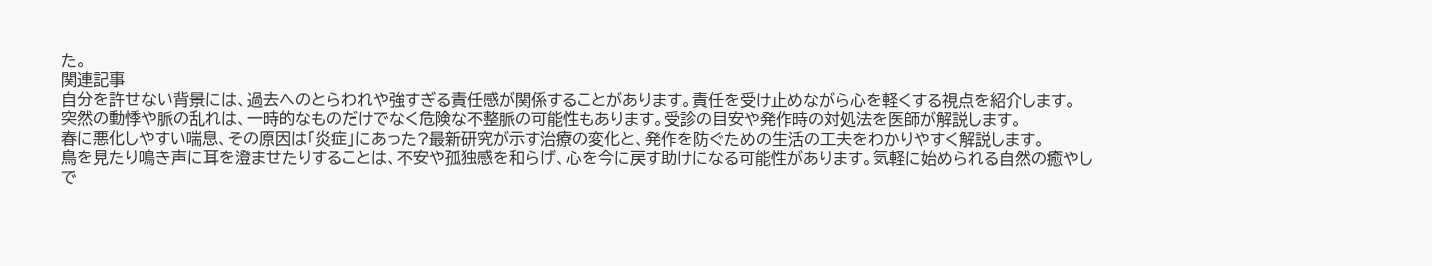た。
関連記事
自分を許せない背景には、過去へのとらわれや強すぎる責任感が関係することがあります。責任を受け止めながら心を軽くする視点を紹介します。
突然の動悸や脈の乱れは、一時的なものだけでなく危険な不整脈の可能性もあります。受診の目安や発作時の対処法を医師が解説します。
春に悪化しやすい喘息、その原因は「炎症」にあった?最新研究が示す治療の変化と、発作を防ぐための生活の工夫をわかりやすく解説します。
鳥を見たり鳴き声に耳を澄ませたりすることは、不安や孤独感を和らげ、心を今に戻す助けになる可能性があります。気軽に始められる自然の癒やしで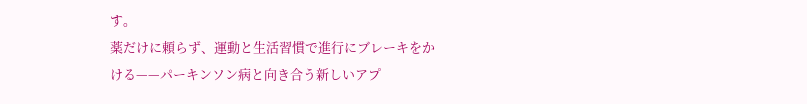す。
薬だけに頼らず、運動と生活習慣で進行にブレーキをかける——パーキンソン病と向き合う新しいアプ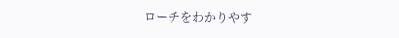ローチをわかりやす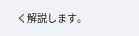く解説します。